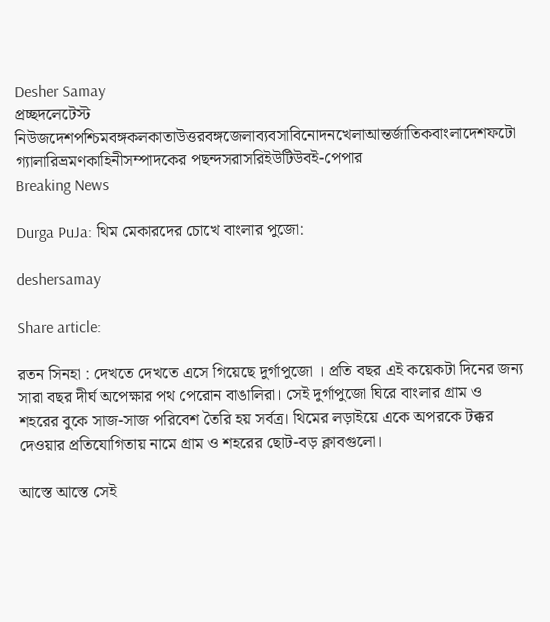Desher Samay
প্রচ্ছদলেটেস্ট নিউজদেশপশ্চিমবঙ্গকলকাতাউত্তরবঙ্গজেলাব্যবসাবিনোদনখেলাআন্তর্জাতিকবাংলাদেশফটো গ্যালারিভ্রমণকাহিনীসম্পাদকের পছন্দসরাসরিইউটিউবই-পেপার
Breaking News

Durga PuJa: থিম মেকারদের চোখে বাংলার পুজো:

deshersamay

Share article:

রতন সিনহা : দেখতে দেখতে এসে গিয়েছে দুর্গাপুজো । প্রতি বছর এই কয়েকটা দিনের জন্য সারা বছর দীর্ঘ অপেক্ষার পথ পেরোন বাঙালিরা। সেই দুর্গাপুজো ঘিরে বাংলার গ্রাম ও শহরের বুকে সাজ-সাজ পরিবেশ তৈরি হয় সর্বত্র। থিমের লড়াইয়ে একে অপরকে টক্কর দেওয়ার প্রতিযোগিতায় নামে গ্রাম ও শহরের ছোট-বড় ক্লাবগুলো।

আস্তে আস্তে সেই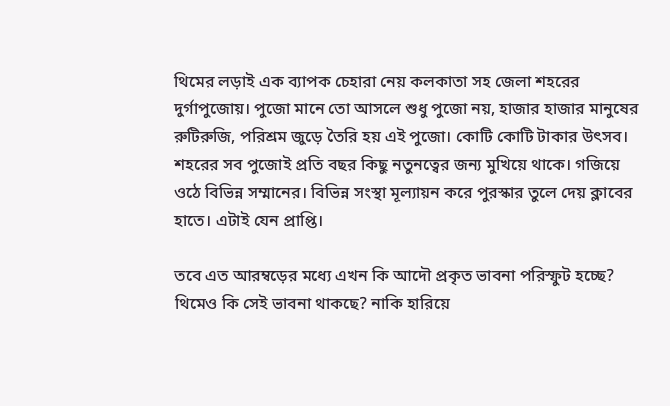থিমের লড়াই এক ব্যাপক চেহারা নেয় কলকাতা সহ জেলা শহরের দুর্গাপুজোয়। পুজো মানে তো আসলে শুধু পুজো নয়, হাজার হাজার মানুষের রুটিরুজি, পরিশ্রম জুড়ে তৈরি হয় এই পুজো। কোটি কোটি টাকার উৎসব। শহরের সব পুজোই প্রতি বছর কিছু নতুনত্বের জন্য মুখিয়ে থাকে। গজিয়ে ওঠে বিভিন্ন সম্মানের। বিভিন্ন সংস্থা মূল্যায়ন করে পুরস্কার তুলে দেয় ক্লাবের হাতে। এটাই যেন প্রাপ্তি।

তবে এত আরম্বড়ের মধ্যে এখন কি আদৌ প্রকৃত ভাবনা পরিস্ফুট হচ্ছে? থিমেও কি সেই ভাবনা থাকছে? নাকি হারিয়ে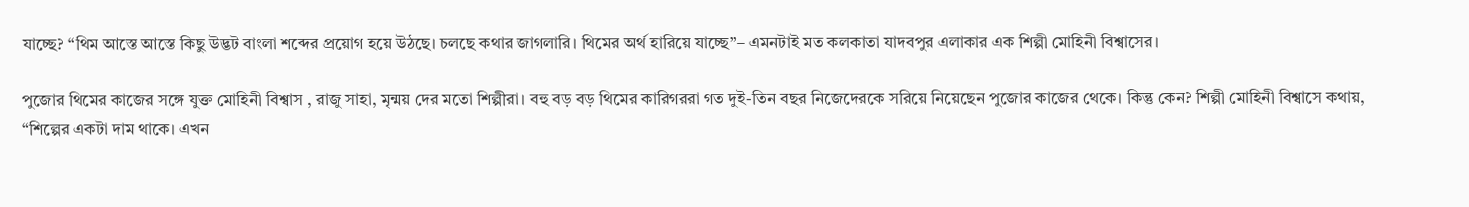যাচ্ছে? “থিম আস্তে আস্তে কিছু উদ্ভট বাংলা শব্দের প্রয়োগ হয়ে উঠছে। চলছে কথার জাগলারি। থিমের অর্থ হারিয়ে যাচ্ছে”– এমনটাই মত কলকাতা যাদবপুর এলাকার এক শিল্পী মোহিনী বিশ্বাসের।

পুজোর থিমের কাজের সঙ্গে যুক্ত মোহিনী বিশ্বাস , রাজু সাহা, মৃন্ময় দের মতো শিল্পীরা। বহু বড় বড় থিমের কারিগররা গত দুই-তিন বছর নিজেদেরকে সরিয়ে নিয়েছেন পুজোর কাজের থেকে। কিন্তু কেন? শিল্পী মোহিনী বিশ্বাসে কথায়, “শিল্পের একটা দাম থাকে। এখন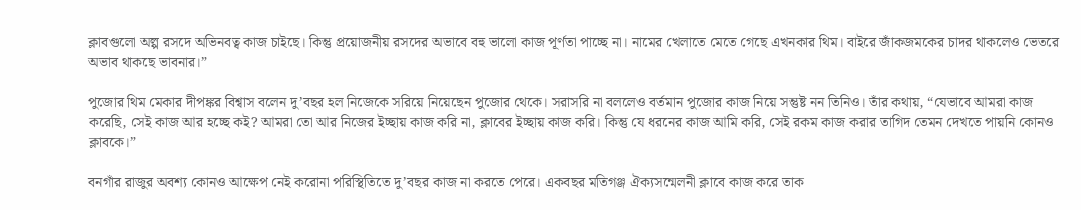ক্লাবগুলো অল্প রসদে অভিনবত্ব কাজ চাইছে। কিন্তু প্রয়োজনীয় রসদের অভাবে বহু ভালো কাজ পূর্ণতা পাচ্ছে না। নামের খেলাতে মেতে গেছে এখনকার থিম। বাইরে জাঁকজমকের চাদর থাকলেও ভেতরে অভাব থাকছে ভাবনার।”

পুজোর থিম মেকার দীপঙ্কর বিশ্বাস বলেন দু’বছর হল নিজেকে সরিয়ে নিয়েছেন পুজোর থেকে। সরাসরি না বললেও বর্তমান পুজোর কাজ নিয়ে সন্তুষ্ট নন তিনিও। তাঁর কথায়, “যেভাবে আমরা কাজ করেছি, সেই কাজ আর হচ্ছে কই? আমরা তো আর নিজের ইচ্ছায় কাজ করি না, ক্লাবের ইচ্ছায় কাজ করি। কিন্তু যে ধরনের কাজ আমি করি, সেই রকম কাজ করার তাগিদ তেমন দেখতে পায়নি কোনও ক্লাবকে।”

বনগাঁর রাজুর অবশ্য কোনও আক্ষেপ নেই করোনা পরিস্থিতিতে দু’বছর কাজ না করতে পেরে। একবছর মতিগঞ্জ ঐক্যসন্মেলনী ক্লাবে কাজ করে তাক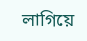লাগিয়ে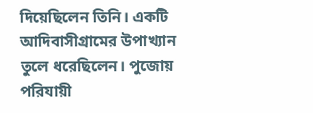দিয়েছিলেন তিনি। একটি আদিবাসীগ্রামের উপাখ্যান তুলে ধরেছিলেন। পুজোয় পরিযায়ী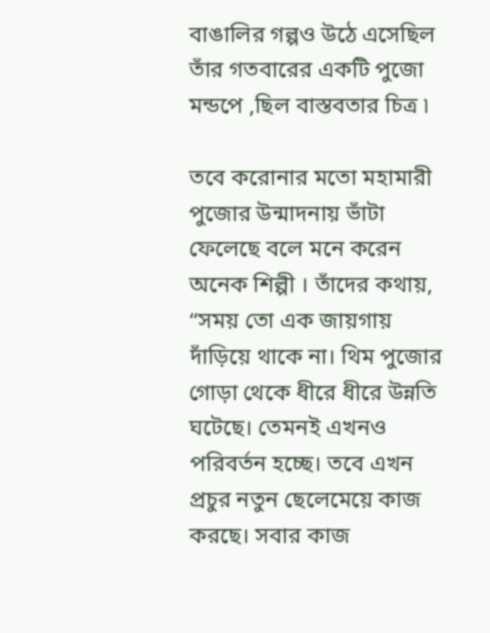বাঙালির গল্পও উঠে এসেছিল তাঁর গতবারের একটি পুজো মন্ডপে ,ছিল বাস্তবতার চিত্র ৷

তবে করোনার মতো মহামারী পুজোর উন্মাদনায় ভাঁটা ফেলেছে বলে মনে করেন অনেক শিল্পী । তাঁদের কথায়, “সময় তো এক জায়গায় দাঁড়িয়ে থাকে না। থিম পুজোর গোড়া থেকে ধীরে ধীরে উন্নতি ঘটেছে। তেমনই এখনও পরিবর্তন হচ্ছে। তবে এখন প্রচুর নতুন ছেলেমেয়ে কাজ করছে। সবার কাজ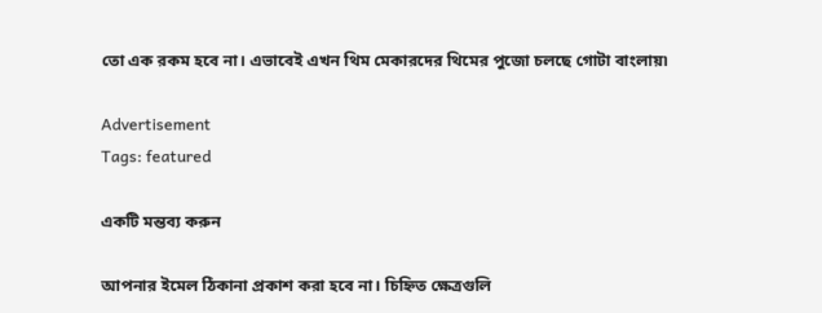তো এক রকম হবে না। এভাবেই এখন থিম মেকারদের থিমের পুজো চলছে গোটা বাংলায়৷

Advertisement
Tags: featured

একটি মন্তব্য করুন

আপনার ইমেল ঠিকানা প্রকাশ করা হবে না। চিহ্নিত ক্ষেত্রগুলি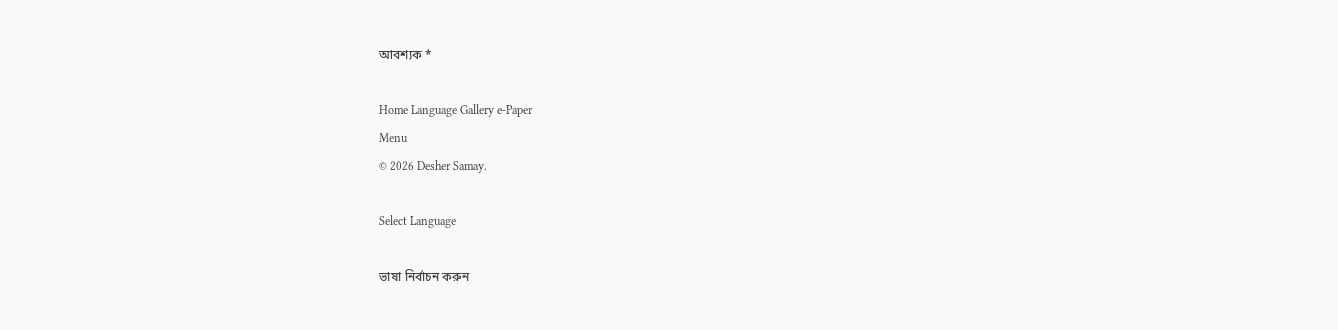আবশ্যক *

Home Language Gallery e-Paper
Menu
© 2026 Desher Samay.

Select Language

ভাষা নির্বাচন করুন